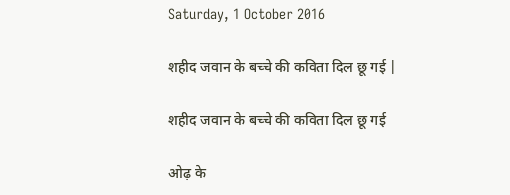Saturday, 1 October 2016

शहीद जवान के बच्चे की कविता दिल छू गई |

शहीद जवान के बच्चे की कविता दिल छू गई

ओढ़ के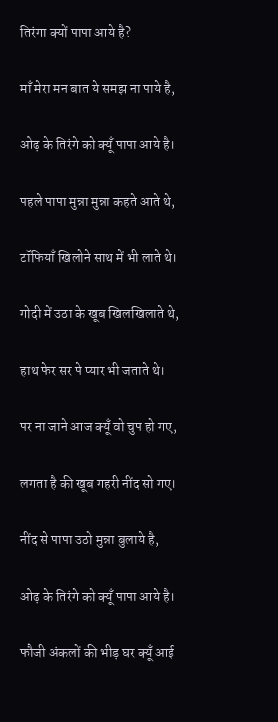तिरंगा क्यों पापा आये है?

माँ मेरा मन बात ये समझ ना पाये है,

ओढ़ के तिरंगे को क्यूँ पापा आये है।

पहले पापा मुन्ना मुन्ना कहते आते थे,

टॉफियाँ खिलोने साथ में भी लाते थे।

गोदी में उठा के खूब खिलखिलाते थे,

हाथ फेर सर पे प्यार भी जताते थे।

पर ना जाने आज क्यूँ वो चुप हो गए,

लगता है की खूब गहरी नींद सो गए।

नींद से पापा उठो मुन्ना बुलाये है,

ओढ़ के तिरंगे को क्यूँ पापा आये है।

फौजी अंकलों की भीड़ घर क्यूँ आई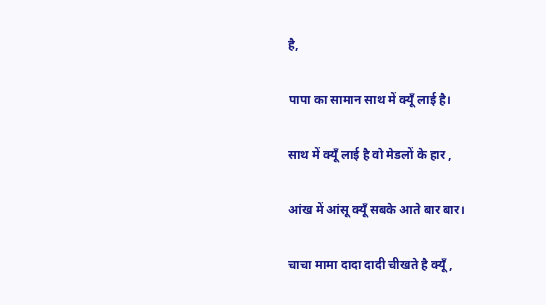है,

पापा का सामान साथ में क्यूँ लाई है।

साथ में क्यूँ लाई है वो मेडलों के हार ,

आंख में आंसू क्यूँ सबके आते बार बार।

चाचा मामा दादा दादी चीखते है क्यूँ,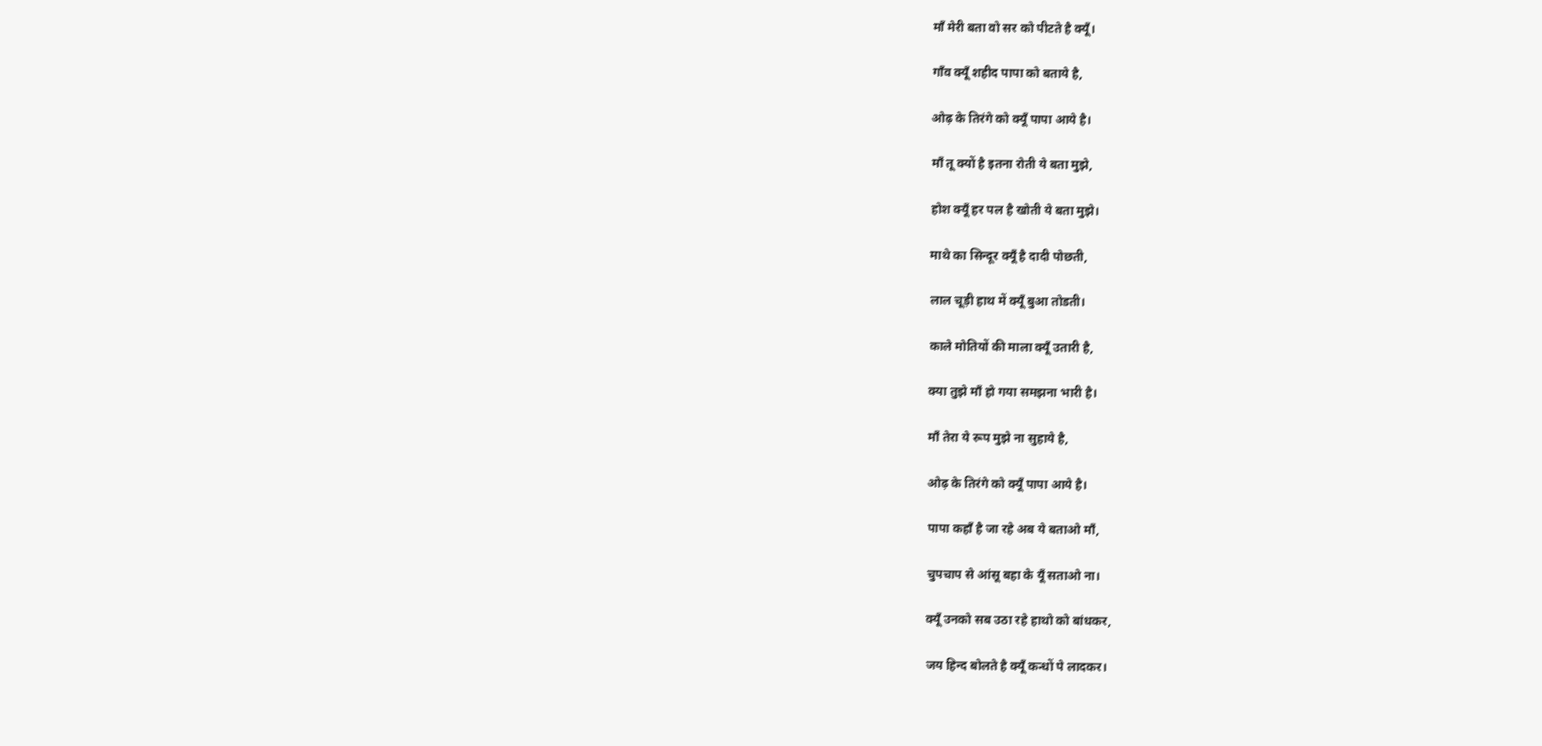माँ मेरी बता वो सर को पीटते है क्यूँ।

गाँव क्यूँ शहीद पापा को बताये है,

ओढ़ के तिरंगे को क्यूँ पापा आये है।

माँ तू क्यों है इतना रोती ये बता मुझे,

होश क्यूँ हर पल है खोती ये बता मुझे।

माथे का सिन्दूर क्यूँ है दादी पोछती,

लाल चूड़ी हाथ में क्यूँ बुआ तोडती।

काले मोतियों की माला क्यूँ उतारी है,

क्या तुझे माँ हो गया समझना भारी है।

माँ तेरा ये रूप मुझे ना सुहाये है,

ओढ़ के तिरंगे को क्यूँ पापा आये है।

पापा कहाँ है जा रहे अब ये बताओ माँ,

चुपचाप से आंसू बहा के यूँ सताओ ना।

क्यूँ उनको सब उठा रहे हाथो को बांधकर,

जय हिन्द बोलते है क्यूँ कन्धों पे लादकर।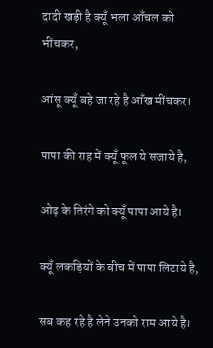दादी खड़ी है क्यूँ भला आँचल को भींचकर,

आंसू क्यूँ बहे जा रहे है आँख मींचकर।

पापा की राह में क्यूँ फूल ये सजाये है,

ओढ़ के तिरंगे को क्यूँ पापा आये है।

क्यूँ लकड़ियों के बीच में पापा लिटाये है,

सब कह रहे है लेने उनको राम आये है।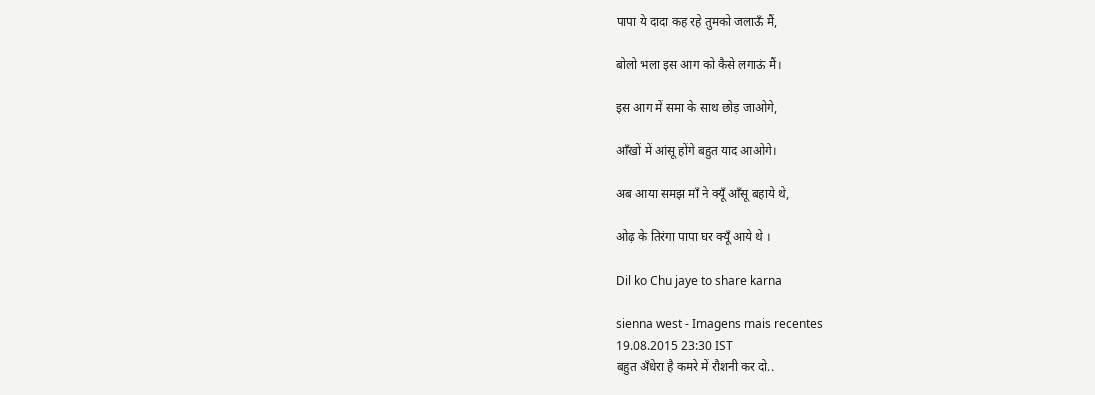पापा ये दादा कह रहे तुमको जलाऊँ मैं,

बोलो भला इस आग को कैसे लगाऊं मैं।

इस आग में समा के साथ छोड़ जाओगे,

आँखों में आंसू होंगे बहुत याद आओगे।

अब आया समझ माँ ने क्यूँ आँसू बहाये थे,

ओढ़ के तिरंगा पापा घर क्यूँ आये थे ।

Dil ko Chu jaye to share karna

sienna west - Imagens mais recentes
19.08.2015 23:30 IST
बहुत अँधेरा है कमरे में रौशनी कर दो..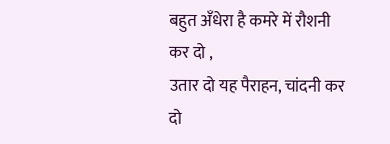बहुत अँधेरा है कमरे में रौशनी कर दो ,
उतार दो यह पैराहन, चांदनी कर दो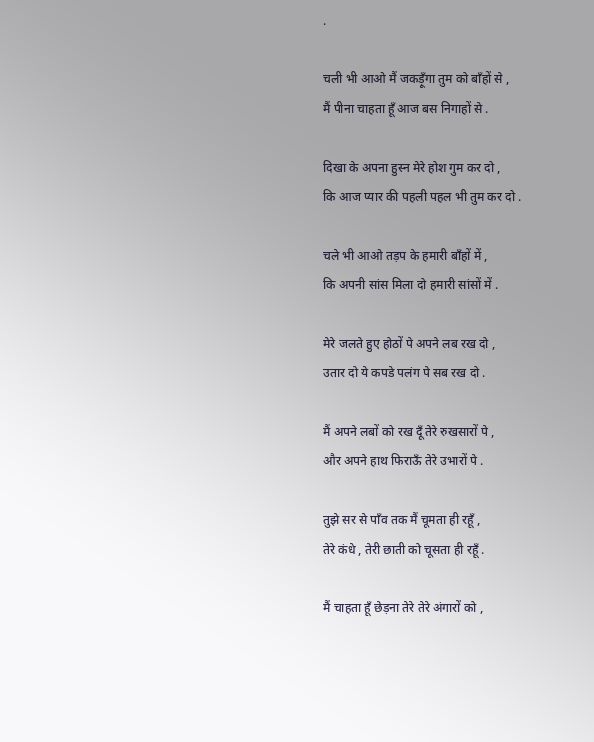.

चली भी आओ मैं जकड़ूँगा तुम को बाँहों से ,
मैं पीना चाहता हूँ आज बस निगाहों से .

दिखा के अपना हुस्न मेरे होश गुम कर दो ,
कि आज प्यार की पहली पहल भी तुम कर दो .

चले भी आओ तड़प के हमारी बाँहों में ,
कि अपनी सांस मिला दो हमारी सांसों में .

मेरे जलते हुए होठों पे अपने लब रख दो ,
उतार दो ये कपडे पलंग पे सब रख दो .

मैं अपने लबों को रख दूँ तेरे रुखसारों पे ,
और अपने हाथ फिराऊँ तेरे उभारों पे .

तुझे सर से पाँव तक मैं चूमता ही रहूँ ,
तेरे कंधे , तेरी छाती को चूसता ही रहूँ .

मैं चाहता हूँ छेड़ना तेरे तेरे अंगारों को ,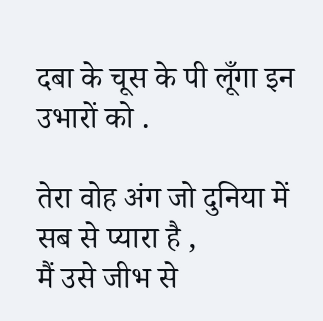दबा के चूस के पी लूँगा इन उभारों को .

तेरा वोह अंग जो दुनिया में सब से प्यारा है ,
मैं उसे जीभ से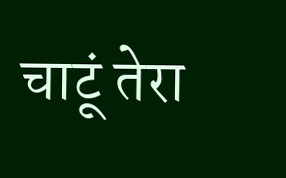चाटूं तेरा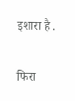इशारा है .

फिरा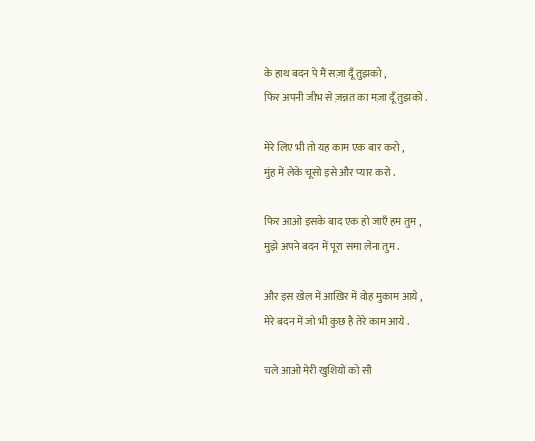के हाथ बदन पे मैं सज़ा दूँ तुझको ,
फिर अपनी जीभ से ज़न्नत का मज़ा दूँ तुझको .

मेरे लिए भी तो यह काम एक बार करो ,
मुंह में लेके चूसो इसे और प्यार करो .

फिर आओ इसके बाद एक हो जाएँ हम तुम ,
मुझे अपने बदन में पूरा समा लेना तुम .

और इस खेल में आखिर में वोह मुकाम आये ,
मेरे बदन में जो भी कुछ है तेरे काम आये .

चले आओ मेरी खुशियों को सौ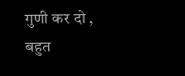गुणी कर दो ,
बहुत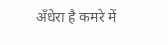अँधेरा है कमरे में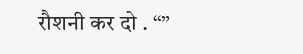रौशनी कर दो . “”